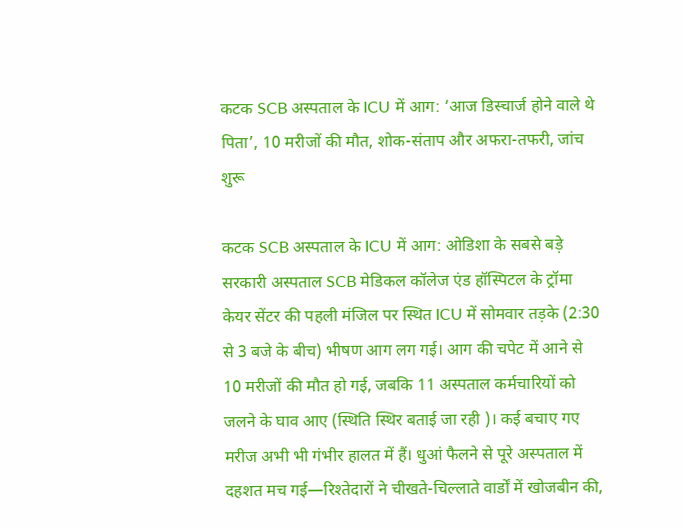कटक SCB अस्पताल के ICU में आग: ‘आज डिस्चार्ज होने वाले थे पिता’, 10 मरीजों की मौत, शोक-संताप और अफरा-तफरी, जांच शुरू

कटक SCB अस्पताल के ICU में आग: ओडिशा के सबसे बड़े सरकारी अस्पताल SCB मेडिकल कॉलेज एंड हॉस्पिटल के ट्रॉमा केयर सेंटर की पहली मंजिल पर स्थित ICU में सोमवार तड़के (2:30 से 3 बजे के बीच) भीषण आग लग गई। आग की चपेट में आने से 10 मरीजों की मौत हो गई, जबकि 11 अस्पताल कर्मचारियों को जलने के घाव आए (स्थिति स्थिर बताई जा रही )। कई बचाए गए मरीज अभी भी गंभीर हालत में हैं। धुआं फैलने से पूरे अस्पताल में दहशत मच गई—रिश्तेदारों ने चीखते-चिल्लाते वार्डों में खोजबीन की,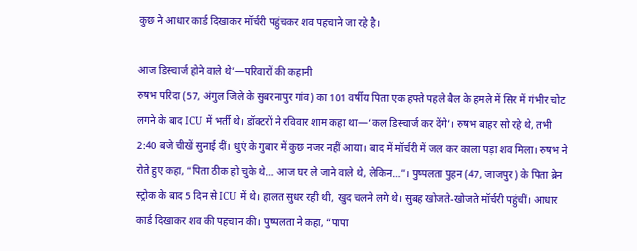कुछ ने आधार कार्ड दिखाकर मॉर्चरी पहुंचकर शव पहचाने जा रहे है।

आज डिस्चार्ज होने वाले थे’—परिवारों की कहानी
रुषभ परिदा (57, अंगुल जिले के सुबरनापुर गांव) का 101 वर्षीय पिता एक हफ्ते पहले बैल के हमले में सिर में गंभीर चोट लगने के बाद ICU में भर्ती थे। डॉक्टरों ने रविवार शाम कहा था—‘कल डिस्चार्ज कर देंगे’। रुषभ बाहर सो रहे थे, तभी 2:40 बजे चीखें सुनाई दीं। धुएं के गुबार में कुछ नजर नहीं आया। बाद में मॉर्चरी में जल कर काला पड़ा शव मिला। रुषभ ने रोते हुए कहा, “पिता ठीक हो चुके थे… आज घर ले जाने वाले थे, लेकिन…”। पुष्पलता पुहन (47, जाजपुर) के पिता ब्रेन स्ट्रोक के बाद 5 दिन से ICU में थे। हालत सुधर रही थी, खुद चलने लगे थे। सुबह खोजते-खोजते मॉर्चरी पहुंचीं। आधार कार्ड दिखाकर शव की पहचान की। पुष्पलता ने कहा, “पापा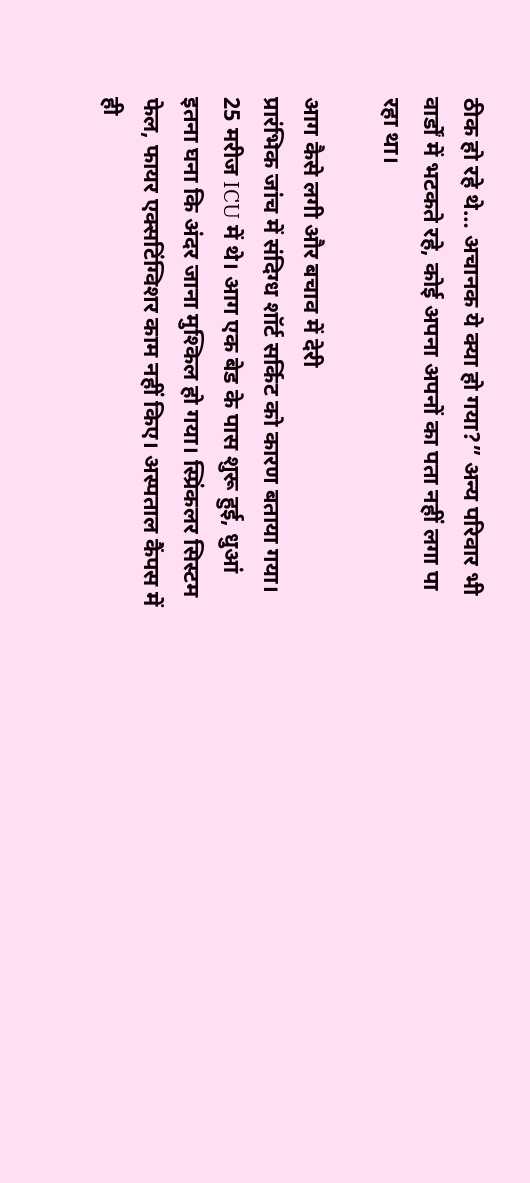ठीक हो रहे थे… अचानक ये क्या हो गया?” अन्य परिवार भी वार्डों में भटकते रहे, कोई अपना अपनों का पता नहीं लगा पा रहा था।

आग कैसे लगी और बचाव में देरी
प्रारंभिक जांच में संदिग्ध शॉर्ट सर्किट को कारण बताया गया। 25 मरीज ICU में थे। आग एक बेड के पास शुरू हुई, धुआं इतना घना कि अंदर जाना मुश्किल हो गया। स्प्रिंकलर सिस्टम फेल, फायर एक्सटिंग्विशर काम नहीं किए। अस्पताल कैंपस में ही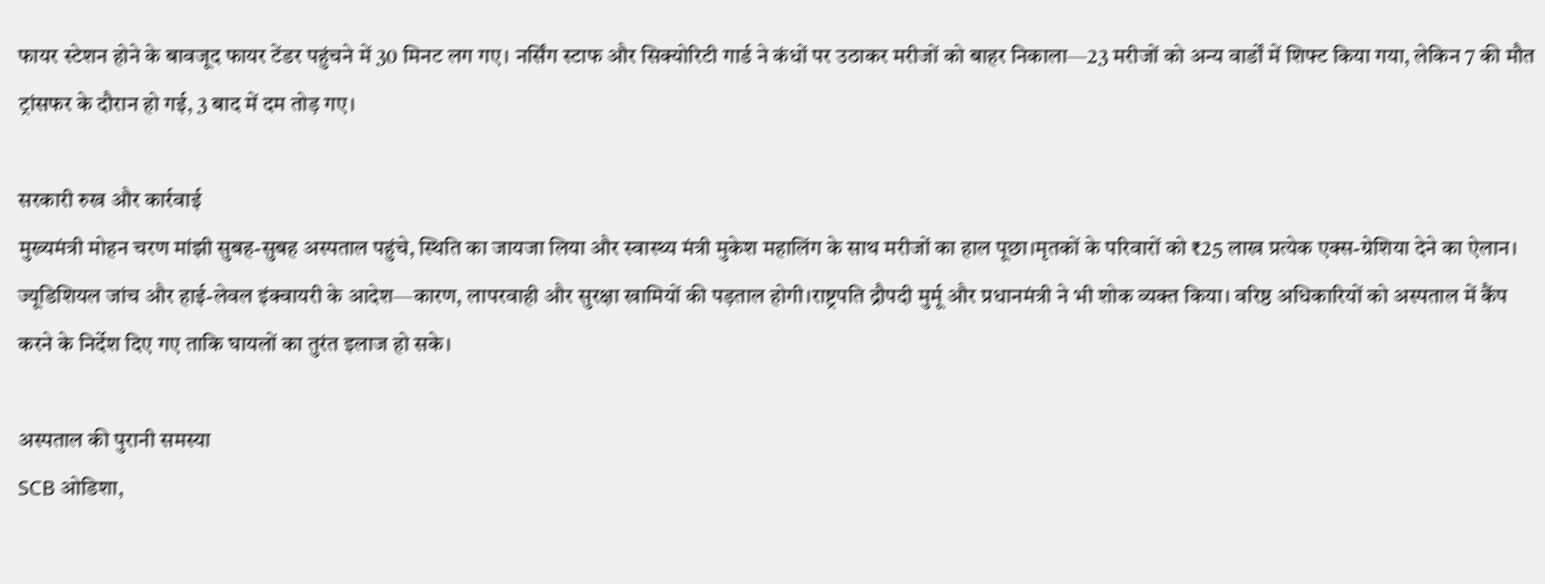फायर स्टेशन होने के बावजूद फायर टेंडर पहुंचने में 30 मिनट लग गए। नर्सिंग स्टाफ और सिक्योरिटी गार्ड ने कंधों पर उठाकर मरीजों को बाहर निकाला—23 मरीजों को अन्य वार्डों में शिफ्ट किया गया, लेकिन 7 की मौत ट्रांसफर के दौरान हो गई, 3 बाद में दम तोड़ गए।

सरकारी रुख और कार्रवाई
मुख्यमंत्री मोहन चरण मांझी सुबह-सुबह अस्पताल पहुंचे, स्थिति का जायजा लिया और स्वास्थ्य मंत्री मुकेश महालिंग के साथ मरीजों का हाल पूछा।मृतकों के परिवारों को ₹25 लाख प्रत्येक एक्स-ग्रेशिया देने का ऐलान। ज्यूडिशियल जांच और हाई-लेवल इंक्वायरी के आदेश—कारण, लापरवाही और सुरक्षा खामियों की पड़ताल होगी।राष्ट्रपति द्रौपदी मुर्मू और प्रधानमंत्री ने भी शोक व्यक्त किया। वरिष्ठ अधिकारियों को अस्पताल में कैंप करने के निर्देश दिए गए ताकि घायलों का तुरंत इलाज हो सके।

अस्पताल की पुरानी समस्या
SCB ओडिशा,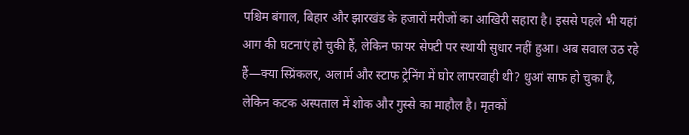पश्चिम बंगाल, बिहार और झारखंड के हजारों मरीजों का आखिरी सहारा है। इससे पहले भी यहां आग की घटनाएं हो चुकी हैं, लेकिन फायर सेफ्टी पर स्थायी सुधार नहीं हुआ। अब सवाल उठ रहे हैं—क्या स्प्रिंकलर, अलार्म और स्टाफ ट्रेनिंग में घोर लापरवाही थी? धुआं साफ हो चुका है, लेकिन कटक अस्पताल में शोक और गुस्से का माहौल है। मृतकों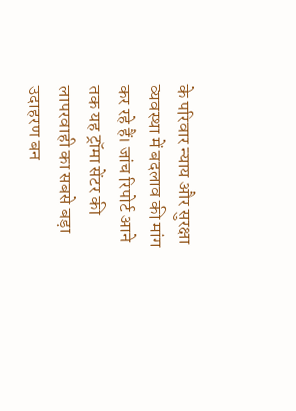के परिवार न्याय और सुरक्षा व्यवस्था में बदलाव की मांग कर रहे हैं। जांच रिपोर्ट आने तक यह ट्रॉमा सेंटर की लापरवाही का सबसे बड़ा उदाहरण बन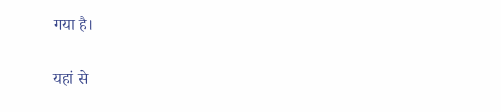गया है।

यहां से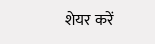शेयर करें